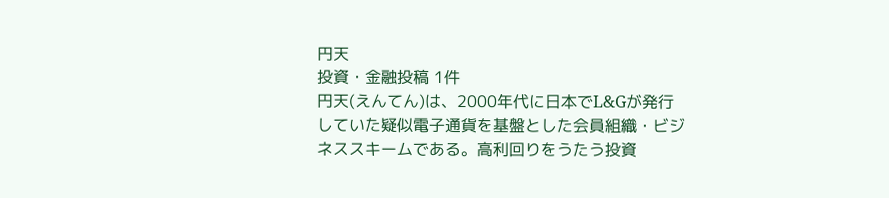円天
投資・金融投稿 1件
円天(えんてん)は、2000年代に日本でL&Gが発行していた疑似電子通貨を基盤とした会員組織・ビジネススキームである。高利回りをうたう投資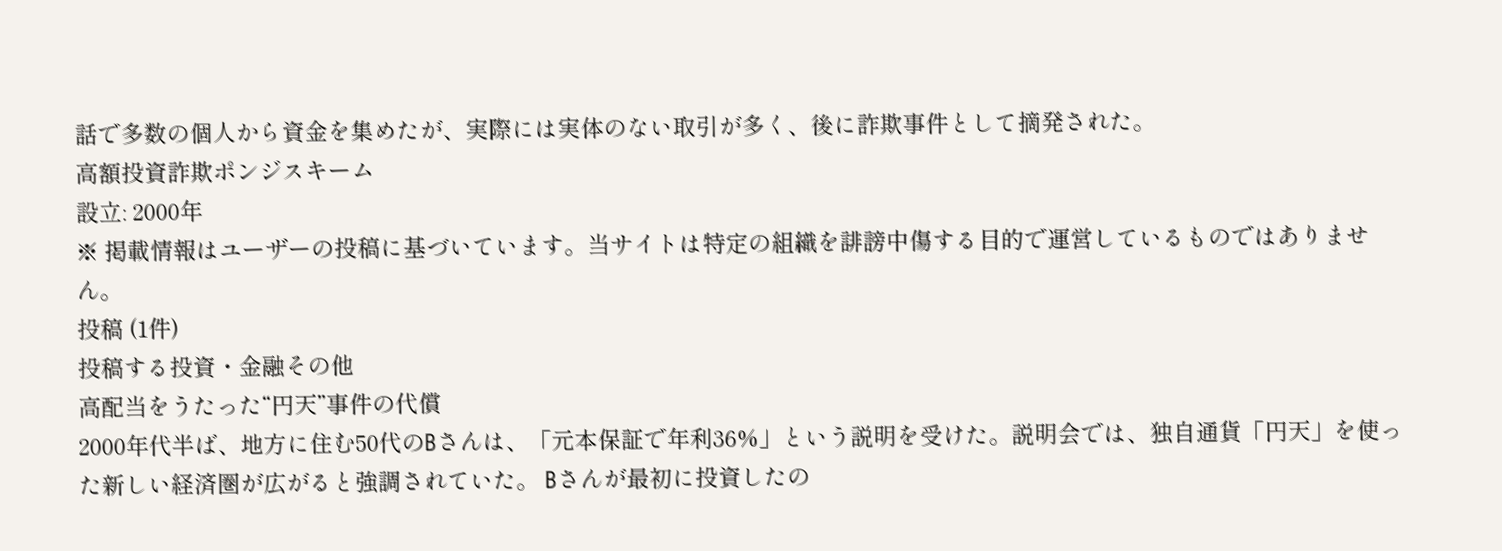話で多数の個人から資金を集めたが、実際には実体のない取引が多く、後に詐欺事件として摘発された。
高額投資詐欺ポンジスキーム
設立: 2000年
※ 掲載情報はユーザーの投稿に基づいています。当サイトは特定の組織を誹謗中傷する目的で運営しているものではありません。
投稿 (1件)
投稿する投資・金融その他
高配当をうたった“円天”事件の代償
2000年代半ば、地方に住む50代のBさんは、「元本保証で年利36%」という説明を受けた。説明会では、独自通貨「円天」を使った新しい経済圏が広がると強調されていた。 Bさんが最初に投資したの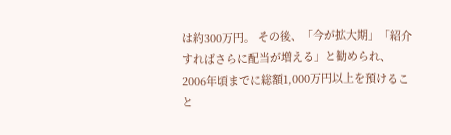は約300万円。 その後、「今が拡大期」「紹介すればさらに配当が増える」と勧められ、2006年頃までに総額1,000万円以上を預けること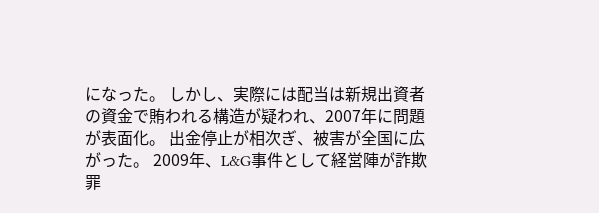になった。 しかし、実際には配当は新規出資者の資金で賄われる構造が疑われ、2007年に問題が表面化。 出金停止が相次ぎ、被害が全国に広がった。 2009年、L&G事件として経営陣が詐欺罪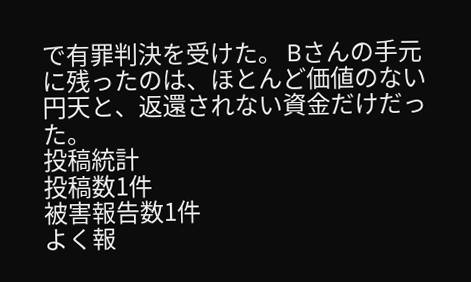で有罪判決を受けた。 Bさんの手元に残ったのは、ほとんど価値のない円天と、返還されない資金だけだった。
投稿統計
投稿数1件
被害報告数1件
よく報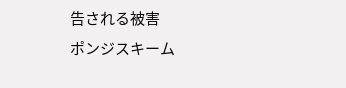告される被害
ポンジスキーム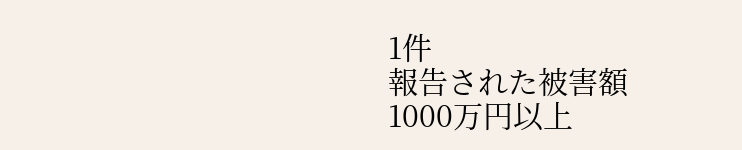1件
報告された被害額
1000万円以上